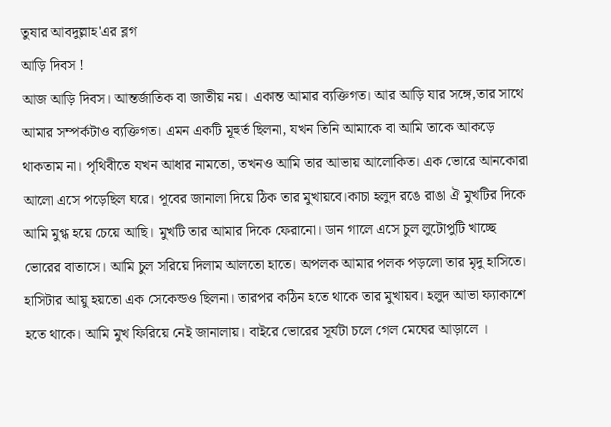তুষার আবদুল্লাহ'এর ব্লগ
আড়ি দিবস !
আজ আড়ি দিবস। আন্তর্জাতিক বা জাতীয় নয়। একান্ত আমার ব্যক্তিগত। আর আড়ি যার সঙ্গে,তার সাথে আমার সম্পর্কটাও ব্যক্তিগত। এমন একটি মূহুর্ত ছিলনা, যখন তিনি আমাকে বা আমি তাকে আকড়ে থাকতাম না। পৃথিবীতে যখন আধার নামতো, তখনও আমি তার আভায় আলোকিত। এক ভোরে আনকোরা আলো এসে পড়েছিল ঘরে। পূবের জানালা দিয়ে ঠিক তার মুখায়বে।কাচা হলুদ রঙে রাঙা ঐ মুখটির দিকে আমি মুগ্ধ হয়ে চেয়ে আছি। মুখটি তার আমার দিকে ফেরানো। ডান গালে এসে চুল লুটোপুটি খাচ্ছে ভোরের বাতাসে। আমি চুল সরিয়ে দিলাম আলতো হাতে। অপলক আমার পলক পড়লো তার মৃদু হাসিতে। হাসিটার আয়ু হয়তো এক সেকেন্ডও ছিলনা। তারপর কঠিন হতে থাকে তার মুখায়ব। হলুদ আভা ফ্যাকাশে হতে থাকে। আমি মুখ ফিরিয়ে নেই জানালায়। বাইরে ভোরের সূর্যটা চলে গেল মেঘের আড়ালে ।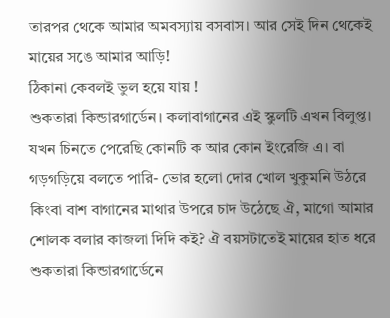তারপর থেকে আমার অমবস্যায় বসবাস। আর সেই দিন থেকেই মায়ের সঙে আমার আড়ি!
ঠিকানা কেবলই ভুল হয়ে যায় !
শুকতারা কিন্ডারগার্ডেন। কলাবাগানের এই স্কুলটি এখন বিলুপ্ত। যখন চিনতে পেরেছি কোনটি ক আর কোন ইংরেজি এ। বা গড়গড়িয়ে বলতে পারি- ভোর হলো দোর খোল খুকুমনি উঠরে কিংবা বাশ বাগানের মাথার উপরে চাদ উঠেছে ঐ, মাগো আমার শোলক বলার কাজলা দিদি কই? ঐ বয়সটাতেই মায়ের হাত ধরে শুকতারা কিন্ডারগার্ডেনে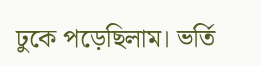ঢুকে পড়েছিলাম। ভর্তি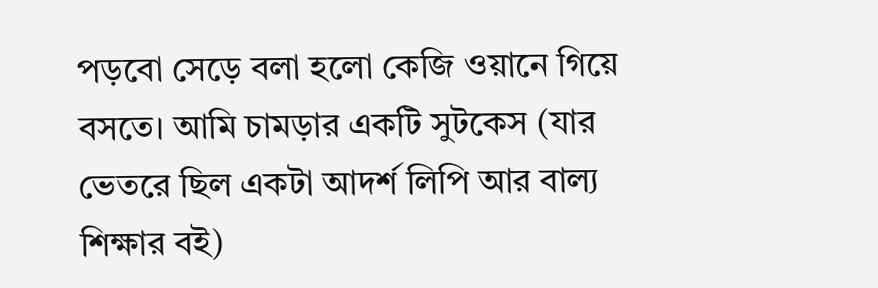পড়বো সেড়ে বলা হলো কেজি ওয়ানে গিয়ে বসতে। আমি চামড়ার একটি সুটকেস (যার ভেতরে ছিল একটা আদর্শ লিপি আর বাল্য শিক্ষার বই)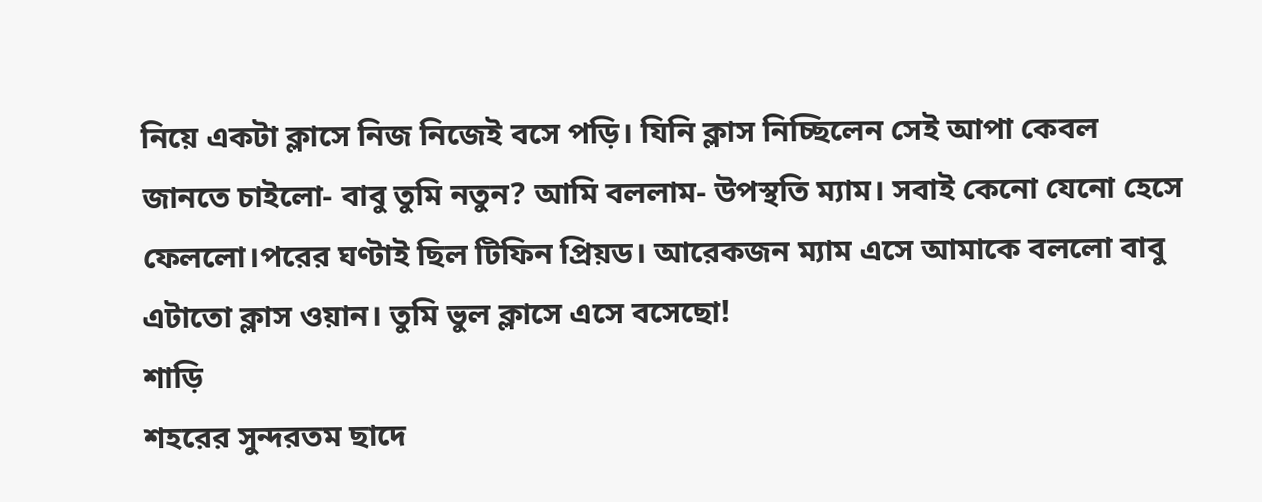নিয়ে একটা ক্লাসে নিজ নিজেই বসে পড়ি। যিনি ক্লাস নিচ্ছিলেন সেই আপা কেবল জানতে চাইলো- বাবু তুমি নতুন? আমি বললাম- উপস্থতি ম্যাম। সবাই কেনো যেনো হেসে ফেললো।পরের ঘণ্টাই ছিল টিফিন প্রিয়ড। আরেকজন ম্যাম এসে আমাকে বললো বাবু এটাতো ক্লাস ওয়ান। তুমি ভুল ক্লাসে এসে বসেছো!
শাড়ি
শহরের সুন্দরতম ছাদে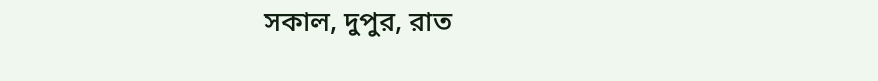সকাল, দুপুর, রাত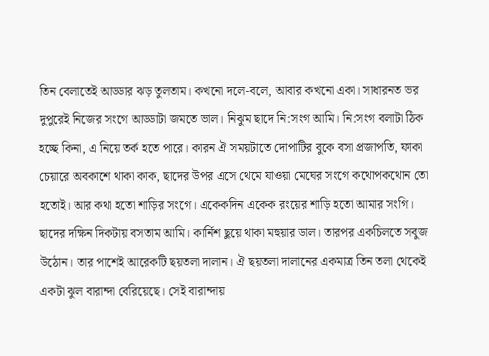তিন বেলাতেই আড্ডার ঝড় তুলতাম। কখনো দলে-বলে, আবার কখনো একা। সাধারনত ভর দুপুরেই নিজের সংগে আড্ডাটা জমতে ভাল। নিঝুম ছাদে নি:সংগ আমি। নি:সংগ বলাটা ঠিক হচ্ছে কিনা, এ নিয়ে তর্ক হতে পারে। কারন ঐ সময়টাতে দোপাটির বুকে বসা প্রজাপতি, ফাকা চেয়ারে অবকাশে থাকা কাক, ছাদের উপর এসে থেমে যাওয়া মেঘের সংগে কথোপকথোন তো হতোই। আর কথা হতো শাড়ির সংগে। একেকদিন একেক রংয়ের শাড়ি হতো আমার সংগি। ছাদের দক্ষিন দিকটায় বসতাম আমি। কার্নিশ ছুয়ে থাকা মহুয়ার ডাল। তারপর একচিলতে সবুজ উঠোন। তার পাশেই আরেকটি ছয়তলা দালান। ঐ ছয়তলা দালানের একমাত্র তিন তলা থেকেই একটা ঝুল বারান্দা বেরিয়েছে। সেই বারান্দায়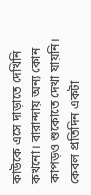কাউকে এসে দাড়াতে দেখিনি কখনো। বারান্দায় অন্য কোন কাপড়ও শুকোতে দেখা যায়নি। কেবল প্রতিদিন একটা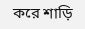করে শাড়ি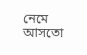নেমে আসতো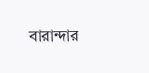বারান্দার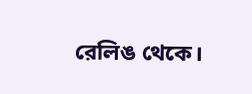রেলিঙ থেকে।